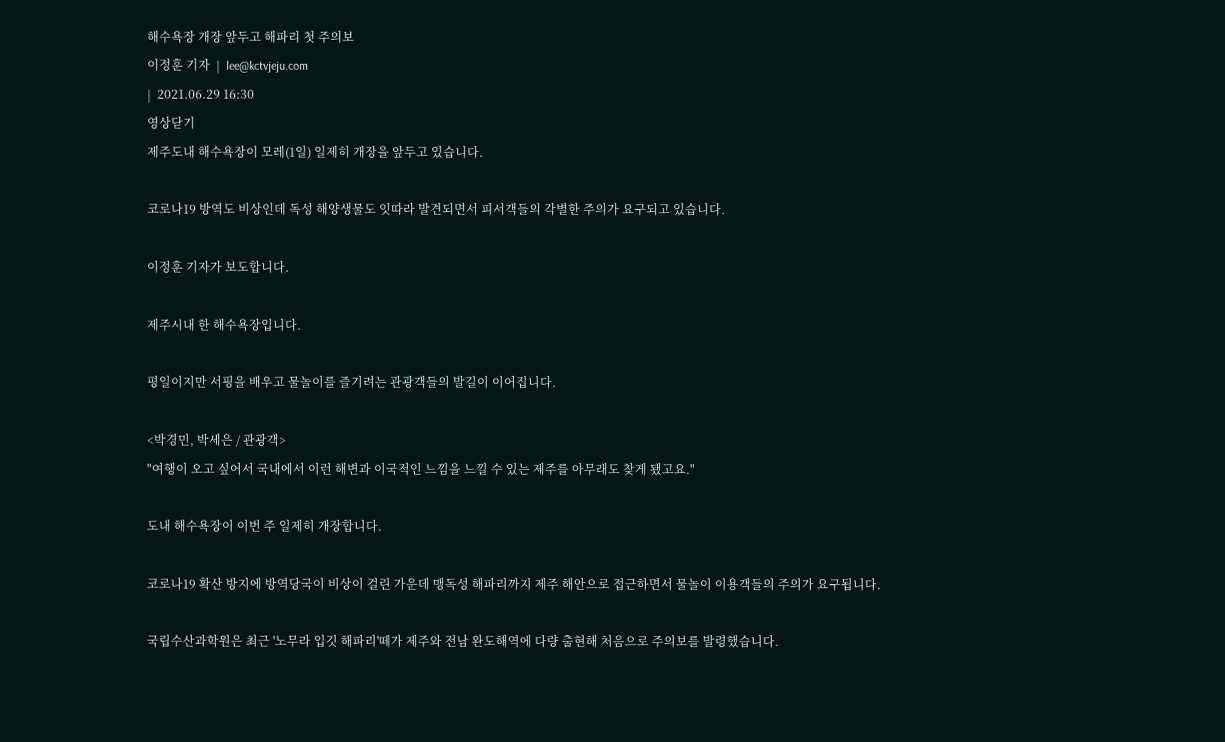해수욕장 개장 앞두고 해파리 첫 주의보
이정훈 기자  |  lee@kctvjeju.com
|  2021.06.29 16:30
영상닫기
제주도내 해수욕장이 모레(1일) 일제히 개장을 앞두고 있습니다.

코로나19 방역도 비상인데 독성 해양생물도 잇따라 발견되면서 피서객들의 각별한 주의가 요구되고 있습니다.

이정훈 기자가 보도합니다.

제주시내 한 해수욕장입니다.

평일이지만 서핑을 배우고 물놀이를 즐기려는 관광객들의 발길이 이어집니다.

<박경민, 박세은 / 관광객>
"여행이 오고 싶어서 국내에서 이런 해변과 이국적인 느낌을 느낄 수 있는 제주를 아무래도 찾게 됐고요."

도내 해수욕장이 이번 주 일제히 개장합니다.

코로나19 확산 방지에 방역당국이 비상이 걸린 가운데 맹독성 해파리까지 제주 해안으로 접근하면서 물놀이 이용객들의 주의가 요구됩니다.

국립수산과학원은 최근 '노무라 입깃 해파리'떼가 제주와 전남 완도해역에 다량 출현해 처음으로 주의보를 발령했습니다.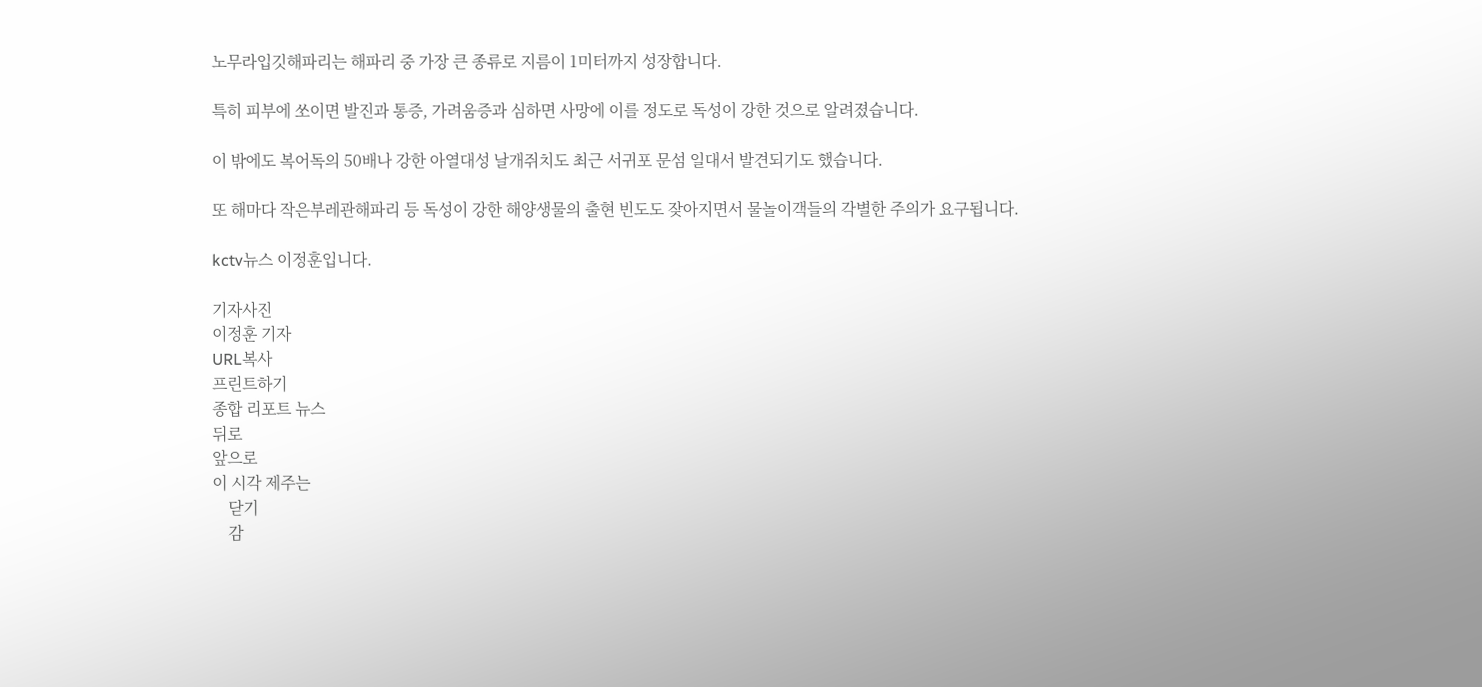노무라입깃해파리는 해파리 중 가장 큰 종류로 지름이 1미터까지 성장합니다.

특히 피부에 쏘이면 발진과 통증, 가려움증과 심하면 사망에 이를 정도로 독성이 강한 것으로 알려졌습니다.

이 밖에도 복어독의 50배나 강한 아열대성 날개쥐치도 최근 서귀포 문섬 일대서 발견되기도 했습니다.

또 해마다 작은부레관해파리 등 독성이 강한 해양생물의 출현 빈도도 잦아지면서 물놀이객들의 각별한 주의가 요구됩니다.

kctv뉴스 이정훈입니다.

기자사진
이정훈 기자
URL복사
프린트하기
종합 리포트 뉴스
뒤로
앞으로
이 시각 제주는
    닫기
    감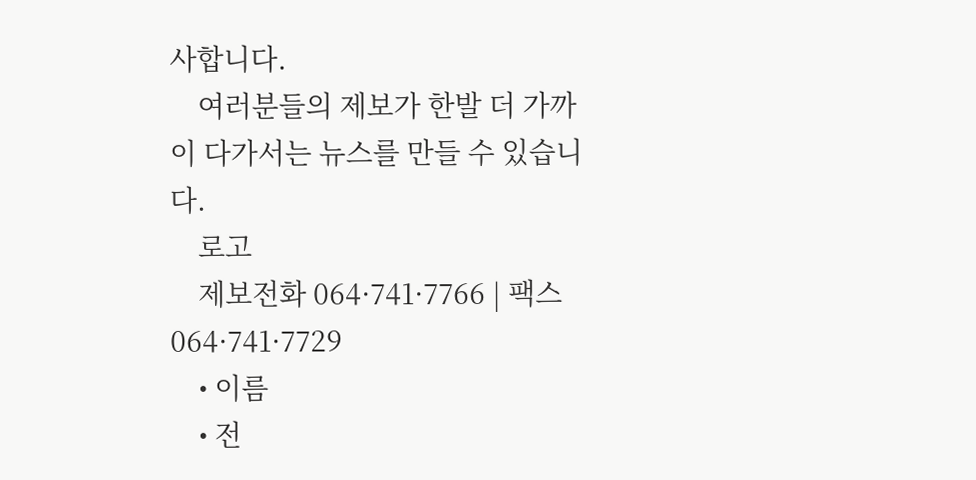사합니다.
    여러분들의 제보가 한발 더 가까이 다가서는 뉴스를 만들 수 있습니다.
    로고
    제보전화 064·741·7766 | 팩스 064·741·7729
    • 이름
    • 전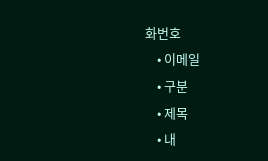화번호
    • 이메일
    • 구분
    • 제목
    • 내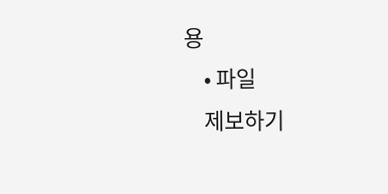용
    • 파일
    제보하기